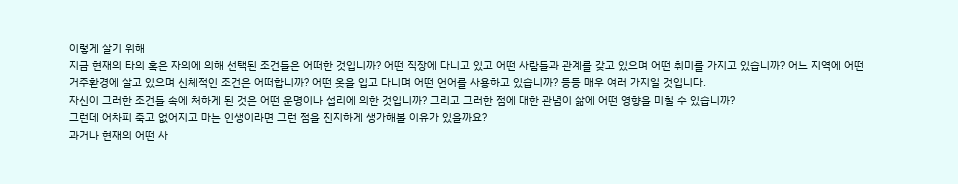이렇게 살기 위해
지금 현재의 타의 혹은 자의에 의해 선택된 조건들은 어떠한 것입니까? 어떤 직장에 다니고 있고 어떤 사람들과 관계를 갖고 있으며 어떤 취미를 가지고 있습니까? 어느 지역에 어떤 거주환경에 살고 있으며 신체적인 조건은 어떠합니까? 어떤 옷을 입고 다니며 어떤 언어를 사용하고 있습니까? 등등 매우 여러 가지일 것입니다.
자신이 그러한 조건들 속에 처하게 된 것은 어떤 운명이나 섭리에 의한 것입니까? 그리고 그러한 점에 대한 관념이 삶에 어떤 영향을 미칠 수 있습니까?
그런데 어차피 죽고 없어지고 마는 인생이라면 그런 점을 진지하게 생가해볼 이유가 있을까요?
과거나 현재의 어떤 사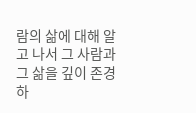람의 삶에 대해 알고 나서 그 사람과 그 삶을 깊이 존경하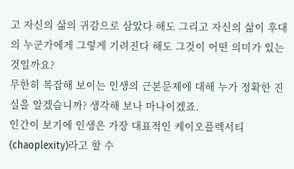고 자신의 삶의 귀감으로 삼았다 해도 그리고 자신의 삶이 후대의 누군가에게 그렇게 기려진다 해도 그것이 어떤 의미가 있는 것일까요?
무한히 복잡해 보이는 인생의 근본문제에 대해 누가 정확한 진실을 알겠습니까? 생각해 보나 마나이겠죠.
인간이 보기에 인생은 가장 대표적인 케이오플렉서티(chaoplexity)라고 할 수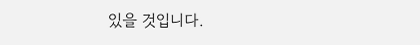있을 것입니다.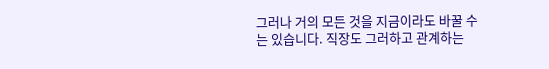그러나 거의 모든 것을 지금이라도 바꿀 수는 있습니다. 직장도 그러하고 관계하는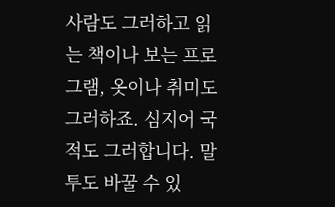사람도 그러하고 읽는 책이나 보는 프로그램, 옷이나 취미도 그러하죠. 심지어 국적도 그러합니다. 말투도 바꿀 수 있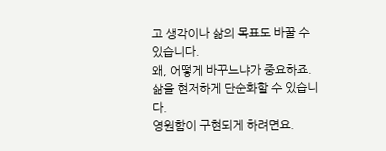고 생각이나 삶의 목표도 바꿀 수 있습니다.
왜, 어떻게 바꾸느냐가 중요하죠.
삶을 현저하게 단순화할 수 있습니다.
영원함이 구현되게 하려면요.